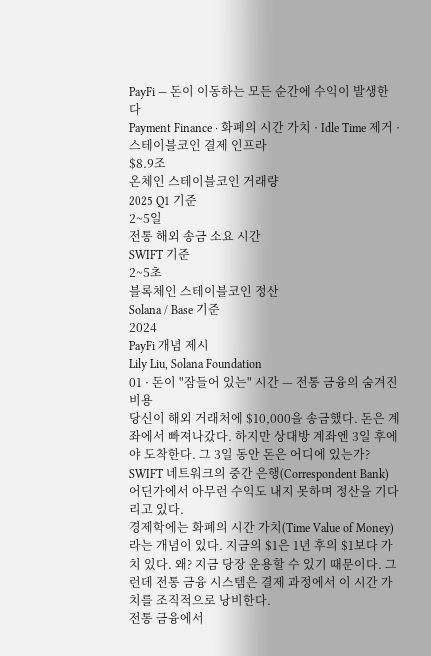PayFi — 돈이 이동하는 모든 순간에 수익이 발생한다
Payment Finance · 화폐의 시간 가치 · Idle Time 제거 · 스테이블코인 결제 인프라
$8.9조
온체인 스테이블코인 거래량
2025 Q1 기준
2~5일
전통 해외 송금 소요 시간
SWIFT 기준
2~5초
블록체인 스테이블코인 정산
Solana / Base 기준
2024
PayFi 개념 제시
Lily Liu, Solana Foundation
01 · 돈이 "잠들어 있는" 시간 — 전통 금융의 숨겨진 비용
당신이 해외 거래처에 $10,000을 송금했다. 돈은 계좌에서 빠져나갔다. 하지만 상대방 계좌엔 3일 후에야 도착한다. 그 3일 동안 돈은 어디에 있는가? SWIFT 네트워크의 중간 은행(Correspondent Bank) 어딘가에서 아무런 수익도 내지 못하며 정산을 기다리고 있다.
경제학에는 화폐의 시간 가치(Time Value of Money)라는 개념이 있다. 지금의 $1은 1년 후의 $1보다 가치 있다. 왜? 지금 당장 운용할 수 있기 때문이다. 그런데 전통 금융 시스템은 결제 과정에서 이 시간 가치를 조직적으로 낭비한다.
전통 금융에서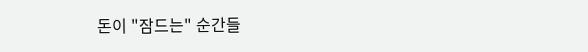돈이 "잠드는" 순간들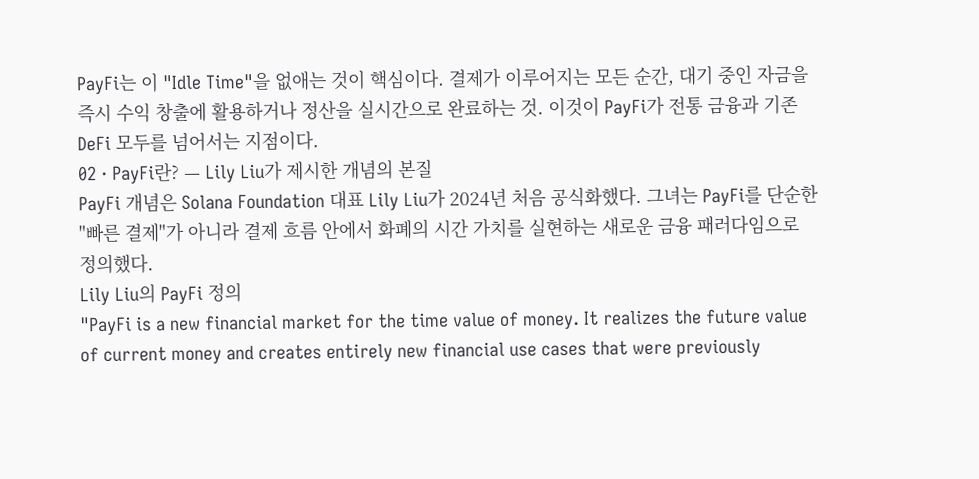PayFi는 이 "Idle Time"을 없애는 것이 핵심이다. 결제가 이루어지는 모든 순간, 대기 중인 자금을 즉시 수익 창출에 활용하거나 정산을 실시간으로 완료하는 것. 이것이 PayFi가 전통 금융과 기존 DeFi 모두를 넘어서는 지점이다.
02 · PayFi란? — Lily Liu가 제시한 개념의 본질
PayFi 개념은 Solana Foundation 대표 Lily Liu가 2024년 처음 공식화했다. 그녀는 PayFi를 단순한 "빠른 결제"가 아니라 결제 흐름 안에서 화폐의 시간 가치를 실현하는 새로운 금융 패러다임으로 정의했다.
Lily Liu의 PayFi 정의
"PayFi is a new financial market for the time value of money. It realizes the future value of current money and creates entirely new financial use cases that were previously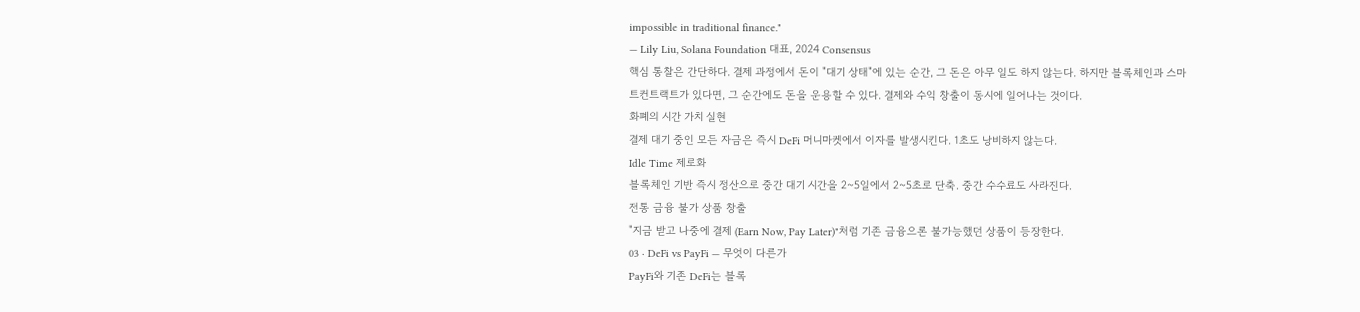impossible in traditional finance."
— Lily Liu, Solana Foundation 대표, 2024 Consensus
핵심 통찰은 간단하다. 결제 과정에서 돈이 "대기 상태"에 있는 순간, 그 돈은 아무 일도 하지 않는다. 하지만 블록체인과 스마트컨트랙트가 있다면, 그 순간에도 돈을 운용할 수 있다. 결제와 수익 창출이 동시에 일어나는 것이다.
화폐의 시간 가치 실현
결제 대기 중인 모든 자금은 즉시 DeFi 머니마켓에서 이자를 발생시킨다. 1초도 낭비하지 않는다.
Idle Time 제로화
블록체인 기반 즉시 정산으로 중간 대기 시간을 2~5일에서 2~5초로 단축. 중간 수수료도 사라진다.
전통 금융 불가 상품 창출
"지금 받고 나중에 결제 (Earn Now, Pay Later)"처럼 기존 금융으론 불가능했던 상품이 등장한다.
03 · DeFi vs PayFi — 무엇이 다른가
PayFi와 기존 DeFi는 블록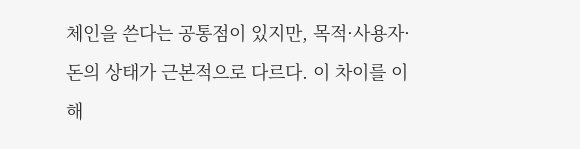체인을 쓴다는 공통점이 있지만, 목적·사용자·돈의 상태가 근본적으로 다르다. 이 차이를 이해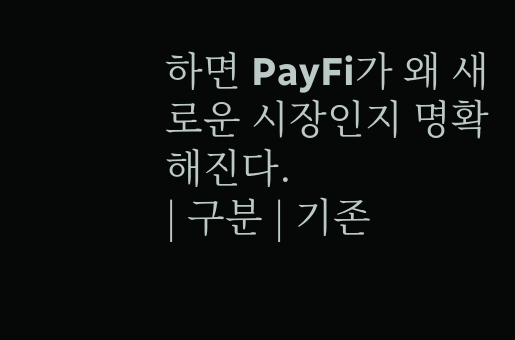하면 PayFi가 왜 새로운 시장인지 명확해진다.
| 구분 | 기존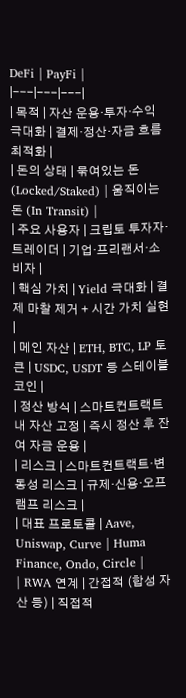DeFi | PayFi |
|---|---|---|
| 목적 | 자산 운용·투자·수익 극대화 | 결제·정산·자금 흐름 최적화 |
| 돈의 상태 | 묶여있는 돈 (Locked/Staked) | 움직이는 돈 (In Transit) |
| 주요 사용자 | 크립토 투자자·트레이더 | 기업·프리랜서·소비자 |
| 핵심 가치 | Yield 극대화 | 결제 마찰 제거 + 시간 가치 실현 |
| 메인 자산 | ETH, BTC, LP 토큰 | USDC, USDT 등 스테이블코인 |
| 정산 방식 | 스마트컨트랙트 내 자산 고정 | 즉시 정산 후 잔여 자금 운용 |
| 리스크 | 스마트컨트랙트·변동성 리스크 | 규제·신용·오프램프 리스크 |
| 대표 프로토콜 | Aave, Uniswap, Curve | Huma Finance, Ondo, Circle |
| RWA 연계 | 간접적 (합성 자산 등) | 직접적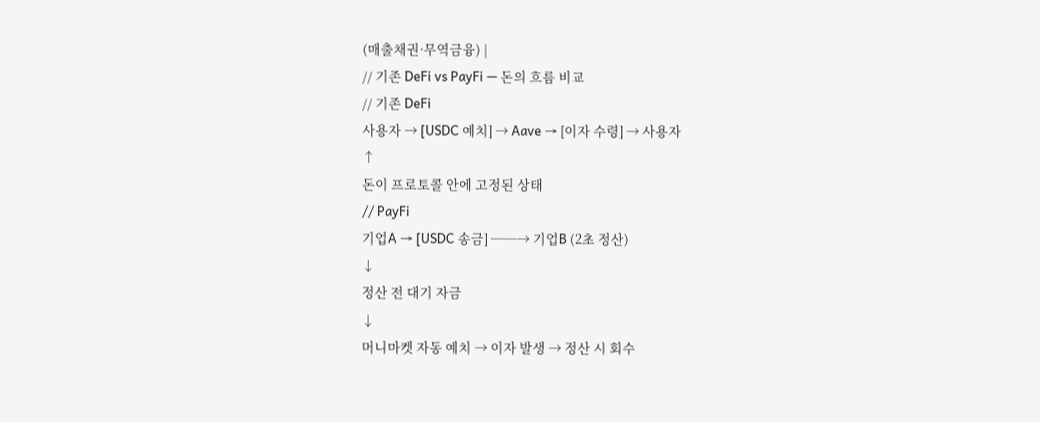(매출채권·무역금융) |
// 기존 DeFi vs PayFi — 돈의 흐름 비교
// 기존 DeFi
사용자 → [USDC 예치] → Aave → [이자 수령] → 사용자
↑
돈이 프로토콜 안에 고정된 상태
// PayFi
기업A → [USDC 송금] ──→ 기업B (2초 정산)
↓
정산 전 대기 자금
↓
머니마켓 자동 예치 → 이자 발생 → 정산 시 회수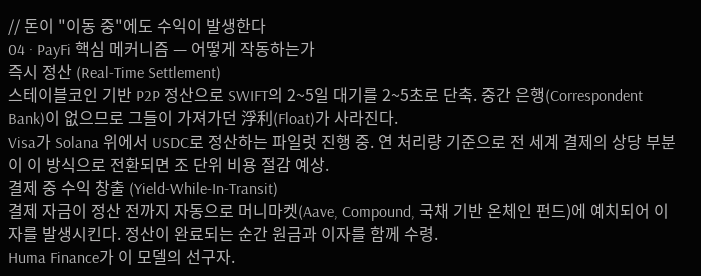// 돈이 "이동 중"에도 수익이 발생한다
04 · PayFi 핵심 메커니즘 — 어떻게 작동하는가
즉시 정산 (Real-Time Settlement)
스테이블코인 기반 P2P 정산으로 SWIFT의 2~5일 대기를 2~5초로 단축. 중간 은행(Correspondent Bank)이 없으므로 그들이 가져가던 浮利(Float)가 사라진다.
Visa가 Solana 위에서 USDC로 정산하는 파일럿 진행 중. 연 처리량 기준으로 전 세계 결제의 상당 부분이 이 방식으로 전환되면 조 단위 비용 절감 예상.
결제 중 수익 창출 (Yield-While-In-Transit)
결제 자금이 정산 전까지 자동으로 머니마켓(Aave, Compound, 국채 기반 온체인 펀드)에 예치되어 이자를 발생시킨다. 정산이 완료되는 순간 원금과 이자를 함께 수령.
Huma Finance가 이 모델의 선구자.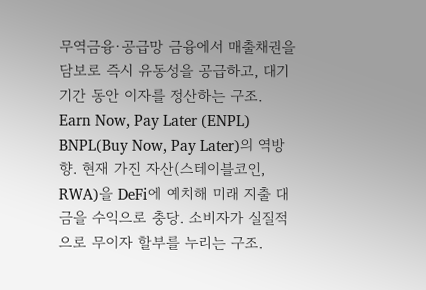무역금융·공급망 금융에서 매출채권을 담보로 즉시 유동성을 공급하고, 대기 기간 동안 이자를 정산하는 구조.
Earn Now, Pay Later (ENPL)
BNPL(Buy Now, Pay Later)의 역방향. 현재 가진 자산(스테이블코인, RWA)을 DeFi에 예치해 미래 지출 대금을 수익으로 충당. 소비자가 실질적으로 무이자 할부를 누리는 구조.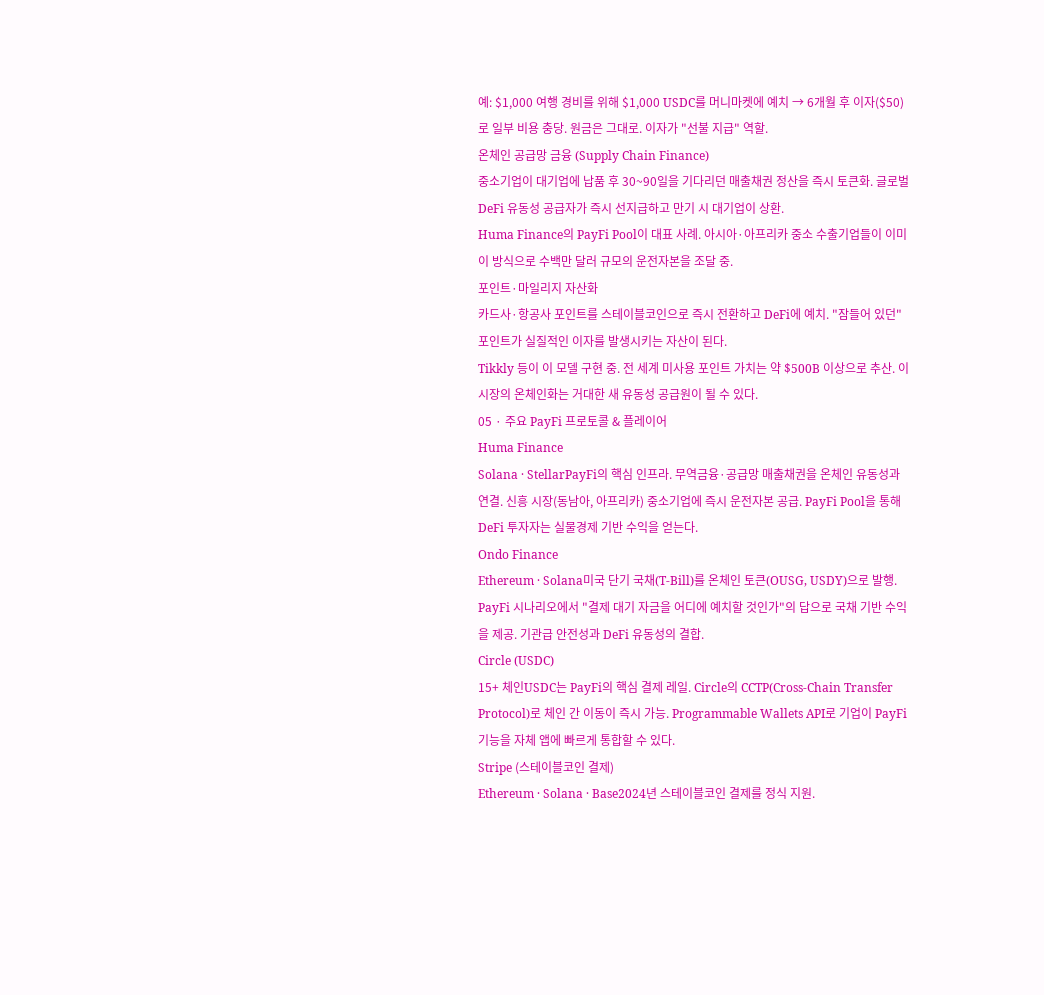예: $1,000 여행 경비를 위해 $1,000 USDC를 머니마켓에 예치 → 6개월 후 이자($50)로 일부 비용 충당. 원금은 그대로. 이자가 "선불 지급" 역할.
온체인 공급망 금융 (Supply Chain Finance)
중소기업이 대기업에 납품 후 30~90일을 기다리던 매출채권 정산을 즉시 토큰화. 글로벌 DeFi 유동성 공급자가 즉시 선지급하고 만기 시 대기업이 상환.
Huma Finance의 PayFi Pool이 대표 사례. 아시아·아프리카 중소 수출기업들이 이미 이 방식으로 수백만 달러 규모의 운전자본을 조달 중.
포인트·마일리지 자산화
카드사·항공사 포인트를 스테이블코인으로 즉시 전환하고 DeFi에 예치. "잠들어 있던" 포인트가 실질적인 이자를 발생시키는 자산이 된다.
Tikkly 등이 이 모델 구현 중. 전 세계 미사용 포인트 가치는 약 $500B 이상으로 추산. 이 시장의 온체인화는 거대한 새 유동성 공급원이 될 수 있다.
05 · 주요 PayFi 프로토콜 & 플레이어
Huma Finance
Solana · StellarPayFi의 핵심 인프라. 무역금융·공급망 매출채권을 온체인 유동성과 연결. 신흥 시장(동남아, 아프리카) 중소기업에 즉시 운전자본 공급. PayFi Pool을 통해 DeFi 투자자는 실물경제 기반 수익을 얻는다.
Ondo Finance
Ethereum · Solana미국 단기 국채(T-Bill)를 온체인 토큰(OUSG, USDY)으로 발행. PayFi 시나리오에서 "결제 대기 자금을 어디에 예치할 것인가"의 답으로 국채 기반 수익을 제공. 기관급 안전성과 DeFi 유동성의 결합.
Circle (USDC)
15+ 체인USDC는 PayFi의 핵심 결제 레일. Circle의 CCTP(Cross-Chain Transfer Protocol)로 체인 간 이동이 즉시 가능. Programmable Wallets API로 기업이 PayFi 기능을 자체 앱에 빠르게 통합할 수 있다.
Stripe (스테이블코인 결제)
Ethereum · Solana · Base2024년 스테이블코인 결제를 정식 지원.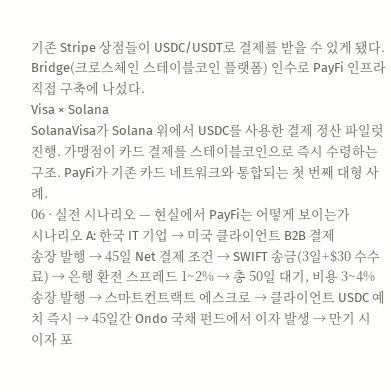기존 Stripe 상점들이 USDC/USDT로 결제를 받을 수 있게 됐다. Bridge(크로스체인 스테이블코인 플랫폼) 인수로 PayFi 인프라 직접 구축에 나섰다.
Visa × Solana
SolanaVisa가 Solana 위에서 USDC를 사용한 결제 정산 파일럿 진행. 가맹점이 카드 결제를 스테이블코인으로 즉시 수령하는 구조. PayFi가 기존 카드 네트워크와 통합되는 첫 번째 대형 사례.
06 · 실전 시나리오 — 현실에서 PayFi는 어떻게 보이는가
시나리오 A: 한국 IT 기업 → 미국 클라이언트 B2B 결제
송장 발행 → 45일 Net 결제 조건 → SWIFT 송금(3일+$30 수수료) → 은행 환전 스프레드 1~2% → 총 50일 대기, 비용 3~4%
송장 발행 → 스마트컨트랙트 에스크로 → 클라이언트 USDC 예치 즉시 → 45일간 Ondo 국채 펀드에서 이자 발생 → 만기 시 이자 포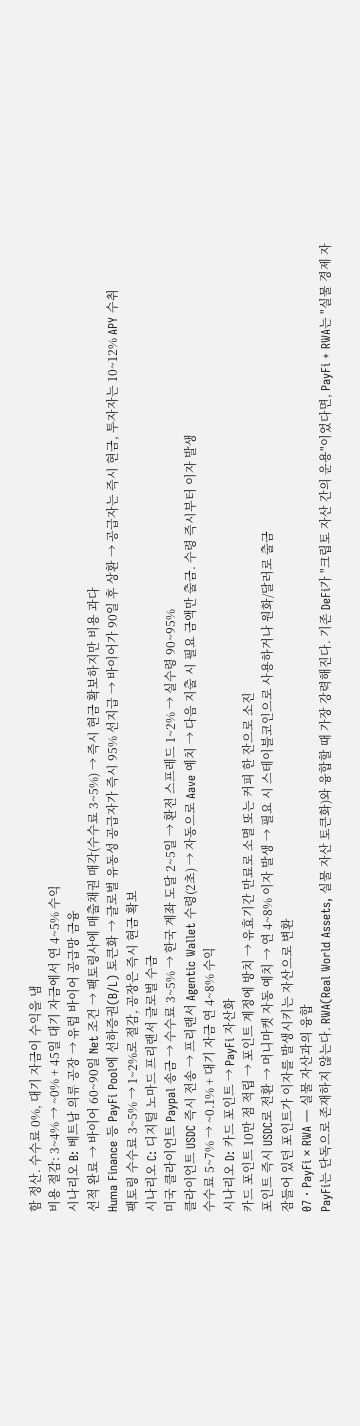함 정산. 수수료 0%, 대기 자금이 수익을 냄
비용 절감: 3~4% → ~0% + 45일 대기 자금에서 연 4~5% 수익
시나리오 B: 베트남 의류 공장 → 유럽 바이어 공급망 금융
선적 완료 → 바이어 60~90일 Net 조건 → 팩토링사에 매출채권 매각(수수료 3~5%) → 즉시 현금 확보하지만 비용 과다
Huma Finance 등 PayFi Pool에 선하증권(B/L) 토큰화 → 글로벌 유동성 공급자가 즉시 95% 선지급 → 바이어가 90일 후 상환 → 공급자는 즉시 현금, 투자자는 10~12% APY 수취
팩토링 수수료 3~5% → 1~2%로 절감, 공장은 즉시 현금 확보
시나리오 C: 디지털 노마드 프리랜서 글로벌 수금
미국 클라이언트 Paypal 송금 → 수수료 3~5% → 한국 계좌 도달 2~5일 → 환전 스프레드 1~2% → 실수령 90~95%
클라이언트 USDC 즉시 전송 → 프리랜서 Agentic Wallet 수령(2초) → 자동으로 Aave 예치 → 다음 지출 시 필요 금액만 출금. 수령 즉시부터 이자 발생
수수료 5~7% → ~0.1% + 대기 자금 연 4~8% 수익
시나리오 D: 카드 포인트 → PayFi 자산화
카드 포인트 10만 점 적립 → 포인트 계정에 방치 → 유효기간 만료로 소멸 또는 커피 한 잔으로 소진
포인트 즉시 USDC로 전환 → 머니마켓 자동 예치 → 연 4~8% 이자 발생 → 필요 시 스테이블코인으로 사용하거나 원화/달러로 출금
잠들어 있던 포인트가 이자를 발생시키는 자산으로 변환
07 · PayFi × RWA — 실물 자산과의 융합
PayFi는 단독으로 존재하지 않는다. RWA(Real World Assets, 실물 자산 토큰화)와 융합할 때 가장 강력해진다. 기존 DeFi가 "크립토 자산 간의 운용"이었다면, PayFi + RWA는 "실물 경제 자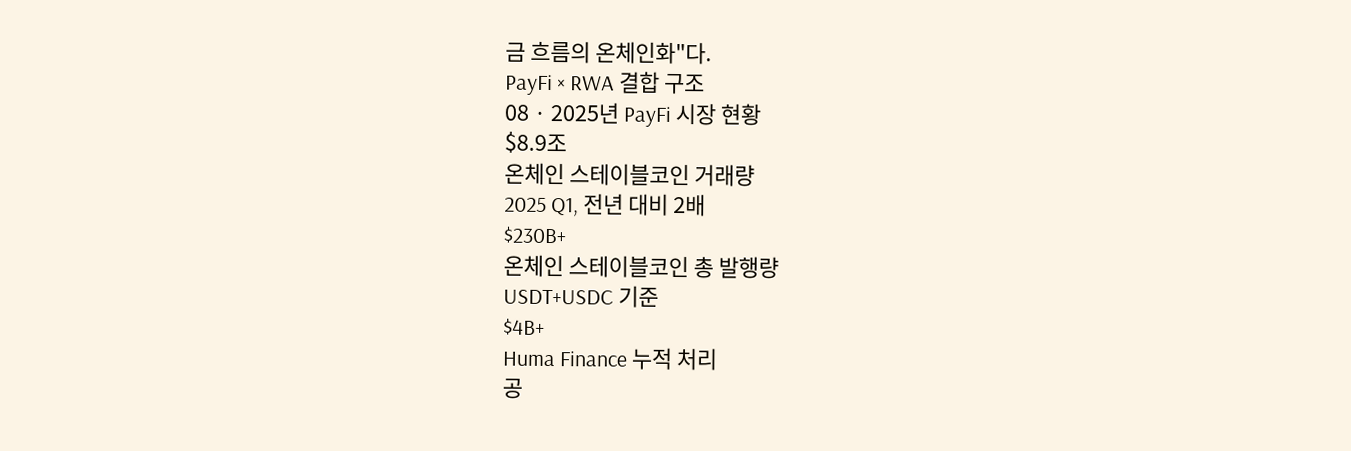금 흐름의 온체인화"다.
PayFi × RWA 결합 구조
08 · 2025년 PayFi 시장 현황
$8.9조
온체인 스테이블코인 거래량
2025 Q1, 전년 대비 2배
$230B+
온체인 스테이블코인 총 발행량
USDT+USDC 기준
$4B+
Huma Finance 누적 처리
공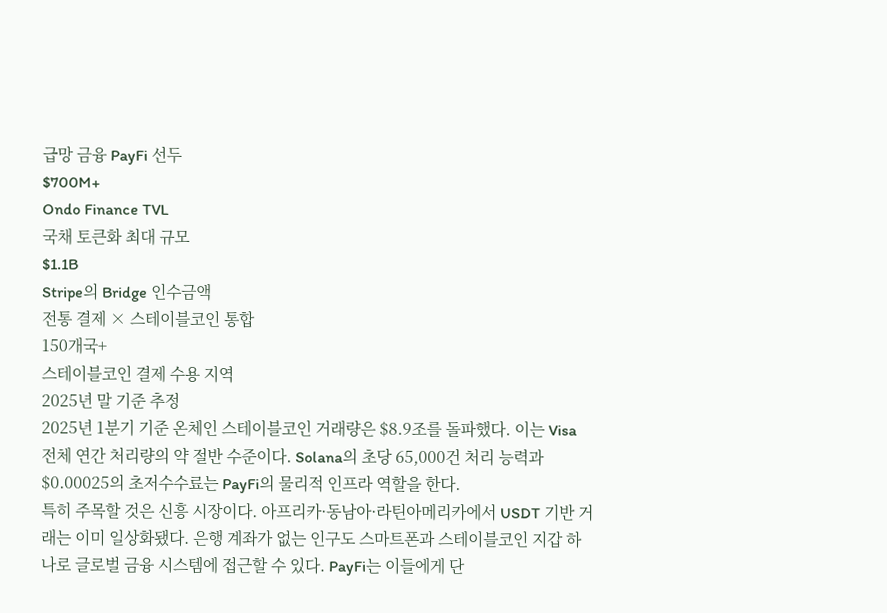급망 금융 PayFi 선두
$700M+
Ondo Finance TVL
국채 토큰화 최대 규모
$1.1B
Stripe의 Bridge 인수금액
전통 결제 × 스테이블코인 통합
150개국+
스테이블코인 결제 수용 지역
2025년 말 기준 추정
2025년 1분기 기준 온체인 스테이블코인 거래량은 $8.9조를 돌파했다. 이는 Visa 전체 연간 처리량의 약 절반 수준이다. Solana의 초당 65,000건 처리 능력과 $0.00025의 초저수수료는 PayFi의 물리적 인프라 역할을 한다.
특히 주목할 것은 신흥 시장이다. 아프리카·동남아·라틴아메리카에서 USDT 기반 거래는 이미 일상화됐다. 은행 계좌가 없는 인구도 스마트폰과 스테이블코인 지갑 하나로 글로벌 금융 시스템에 접근할 수 있다. PayFi는 이들에게 단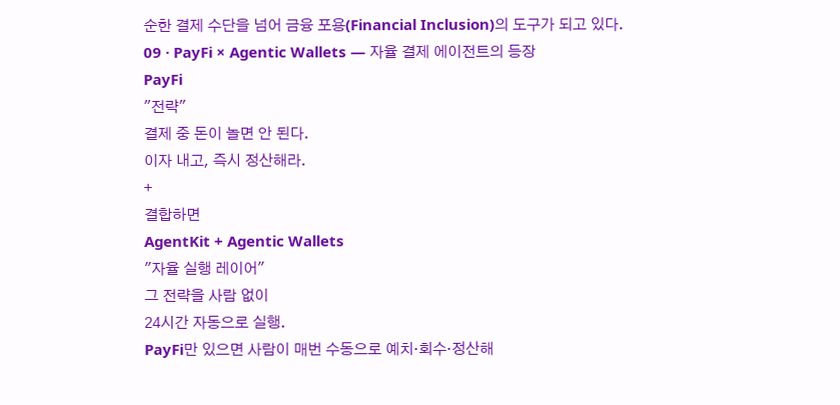순한 결제 수단을 넘어 금융 포용(Financial Inclusion)의 도구가 되고 있다.
09 · PayFi × Agentic Wallets — 자율 결제 에이전트의 등장
PayFi
"전략"
결제 중 돈이 놀면 안 된다.
이자 내고, 즉시 정산해라.
+
결합하면
AgentKit + Agentic Wallets
"자율 실행 레이어"
그 전략을 사람 없이
24시간 자동으로 실행.
PayFi만 있으면 사람이 매번 수동으로 예치·회수·정산해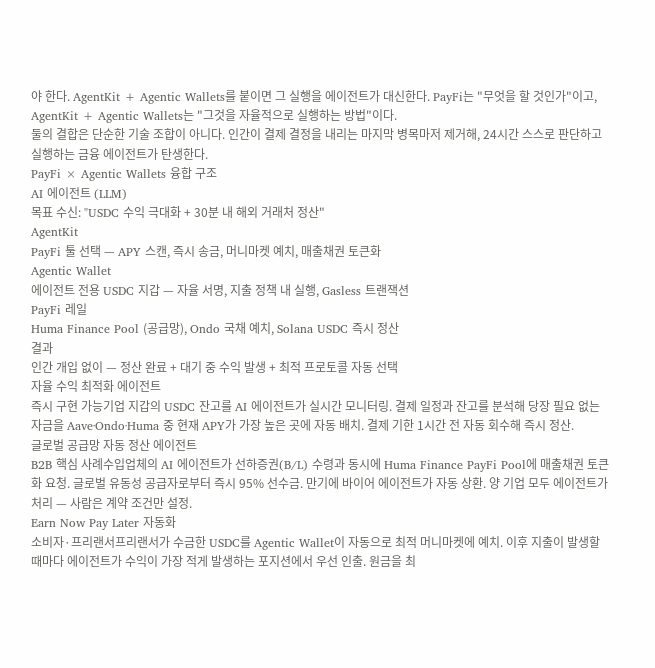야 한다. AgentKit + Agentic Wallets를 붙이면 그 실행을 에이전트가 대신한다. PayFi는 "무엇을 할 것인가"이고, AgentKit + Agentic Wallets는 "그것을 자율적으로 실행하는 방법"이다.
둘의 결합은 단순한 기술 조합이 아니다. 인간이 결제 결정을 내리는 마지막 병목마저 제거해, 24시간 스스로 판단하고 실행하는 금융 에이전트가 탄생한다.
PayFi × Agentic Wallets 융합 구조
AI 에이전트 (LLM)
목표 수신: "USDC 수익 극대화 + 30분 내 해외 거래처 정산"
AgentKit
PayFi 툴 선택 — APY 스캔, 즉시 송금, 머니마켓 예치, 매출채권 토큰화
Agentic Wallet
에이전트 전용 USDC 지갑 — 자율 서명, 지출 정책 내 실행, Gasless 트랜잭션
PayFi 레일
Huma Finance Pool (공급망), Ondo 국채 예치, Solana USDC 즉시 정산
결과
인간 개입 없이 — 정산 완료 + 대기 중 수익 발생 + 최적 프로토콜 자동 선택
자율 수익 최적화 에이전트
즉시 구현 가능기업 지갑의 USDC 잔고를 AI 에이전트가 실시간 모니터링. 결제 일정과 잔고를 분석해 당장 필요 없는 자금을 Aave·Ondo·Huma 중 현재 APY가 가장 높은 곳에 자동 배치. 결제 기한 1시간 전 자동 회수해 즉시 정산.
글로벌 공급망 자동 정산 에이전트
B2B 핵심 사례수입업체의 AI 에이전트가 선하증권(B/L) 수령과 동시에 Huma Finance PayFi Pool에 매출채권 토큰화 요청. 글로벌 유동성 공급자로부터 즉시 95% 선수금. 만기에 바이어 에이전트가 자동 상환. 양 기업 모두 에이전트가 처리 — 사람은 계약 조건만 설정.
Earn Now Pay Later 자동화
소비자·프리랜서프리랜서가 수금한 USDC를 Agentic Wallet이 자동으로 최적 머니마켓에 예치. 이후 지출이 발생할 때마다 에이전트가 수익이 가장 적게 발생하는 포지션에서 우선 인출. 원금을 최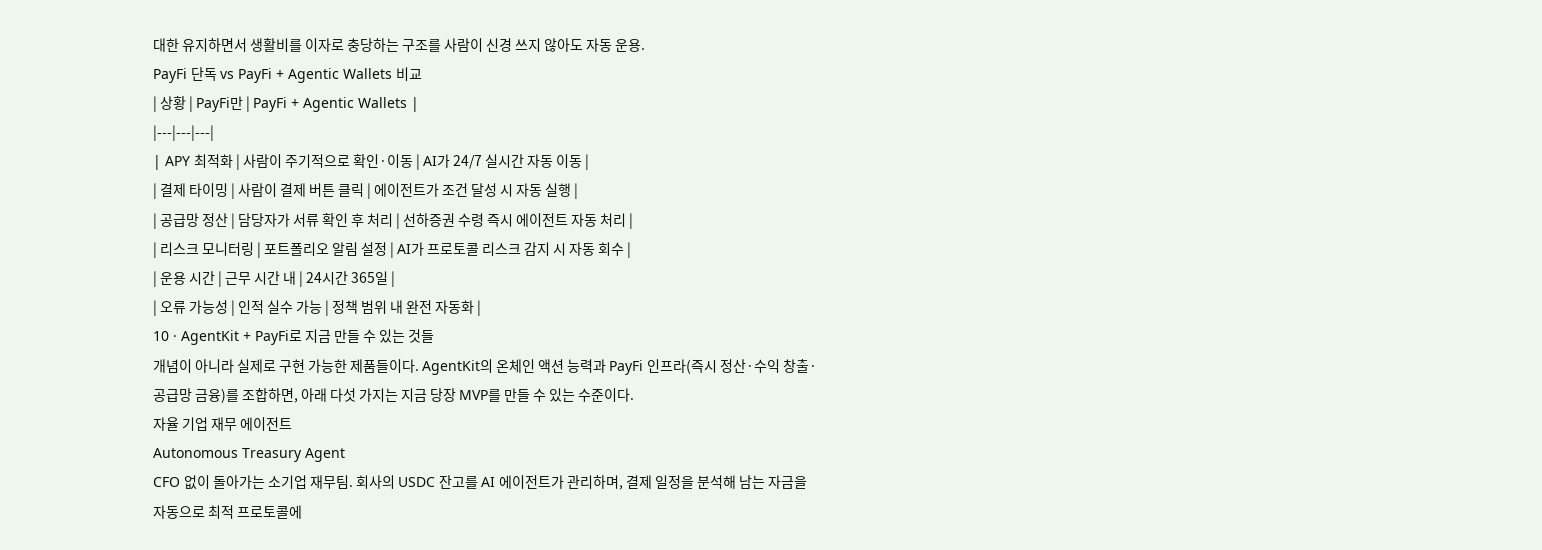대한 유지하면서 생활비를 이자로 충당하는 구조를 사람이 신경 쓰지 않아도 자동 운용.
PayFi 단독 vs PayFi + Agentic Wallets 비교
| 상황 | PayFi만 | PayFi + Agentic Wallets |
|---|---|---|
| APY 최적화 | 사람이 주기적으로 확인·이동 | AI가 24/7 실시간 자동 이동 |
| 결제 타이밍 | 사람이 결제 버튼 클릭 | 에이전트가 조건 달성 시 자동 실행 |
| 공급망 정산 | 담당자가 서류 확인 후 처리 | 선하증권 수령 즉시 에이전트 자동 처리 |
| 리스크 모니터링 | 포트폴리오 알림 설정 | AI가 프로토콜 리스크 감지 시 자동 회수 |
| 운용 시간 | 근무 시간 내 | 24시간 365일 |
| 오류 가능성 | 인적 실수 가능 | 정책 범위 내 완전 자동화 |
10 · AgentKit + PayFi로 지금 만들 수 있는 것들
개념이 아니라 실제로 구현 가능한 제품들이다. AgentKit의 온체인 액션 능력과 PayFi 인프라(즉시 정산·수익 창출·공급망 금융)를 조합하면, 아래 다섯 가지는 지금 당장 MVP를 만들 수 있는 수준이다.
자율 기업 재무 에이전트
Autonomous Treasury Agent
CFO 없이 돌아가는 소기업 재무팀. 회사의 USDC 잔고를 AI 에이전트가 관리하며, 결제 일정을 분석해 남는 자금을 자동으로 최적 프로토콜에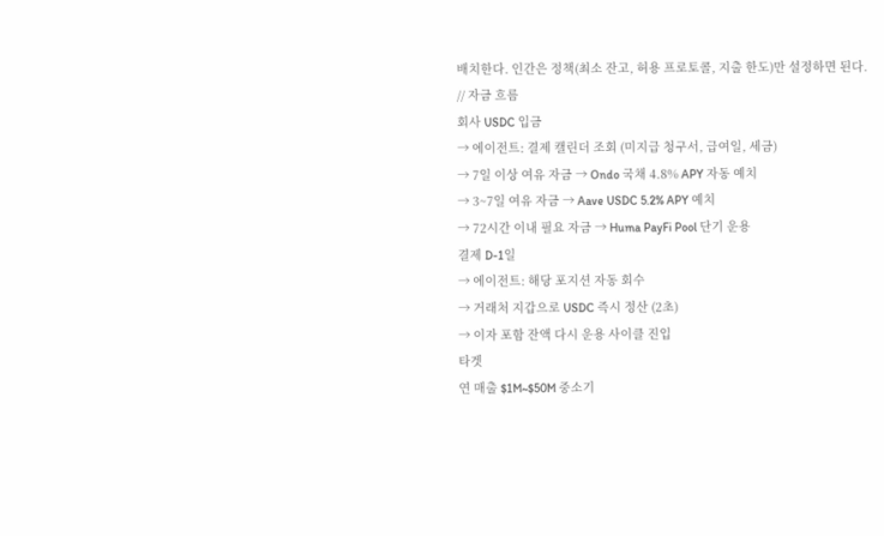배치한다. 인간은 정책(최소 잔고, 허용 프로토콜, 지출 한도)만 설정하면 된다.
// 자금 흐름
회사 USDC 입금
→ 에이전트: 결제 캘린더 조회 (미지급 청구서, 급여일, 세금)
→ 7일 이상 여유 자금 → Ondo 국채 4.8% APY 자동 예치
→ 3~7일 여유 자금 → Aave USDC 5.2% APY 예치
→ 72시간 이내 필요 자금 → Huma PayFi Pool 단기 운용
결제 D-1일
→ 에이전트: 해당 포지션 자동 회수
→ 거래처 지갑으로 USDC 즉시 정산 (2초)
→ 이자 포함 잔액 다시 운용 사이클 진입
타겟
연 매출 $1M~$50M 중소기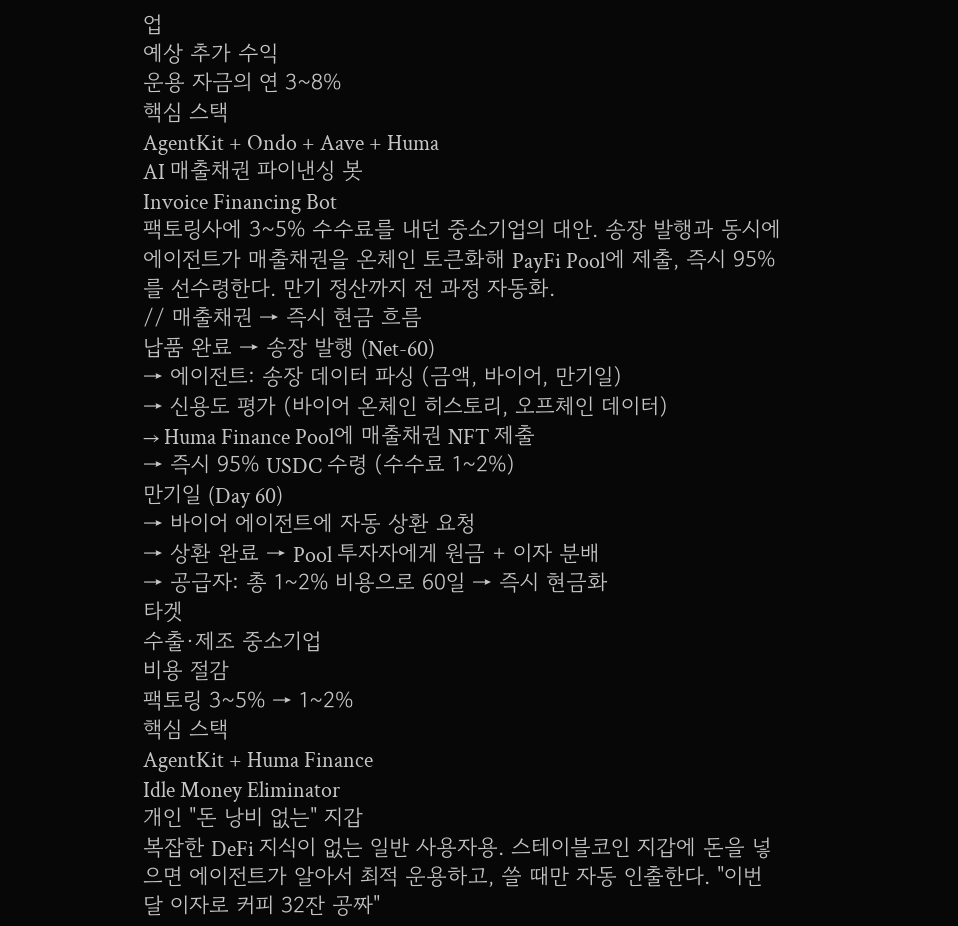업
예상 추가 수익
운용 자금의 연 3~8%
핵심 스택
AgentKit + Ondo + Aave + Huma
AI 매출채권 파이낸싱 봇
Invoice Financing Bot
팩토링사에 3~5% 수수료를 내던 중소기업의 대안. 송장 발행과 동시에 에이전트가 매출채권을 온체인 토큰화해 PayFi Pool에 제출, 즉시 95%를 선수령한다. 만기 정산까지 전 과정 자동화.
// 매출채권 → 즉시 현금 흐름
납품 완료 → 송장 발행 (Net-60)
→ 에이전트: 송장 데이터 파싱 (금액, 바이어, 만기일)
→ 신용도 평가 (바이어 온체인 히스토리, 오프체인 데이터)
→ Huma Finance Pool에 매출채권 NFT 제출
→ 즉시 95% USDC 수령 (수수료 1~2%)
만기일 (Day 60)
→ 바이어 에이전트에 자동 상환 요청
→ 상환 완료 → Pool 투자자에게 원금 + 이자 분배
→ 공급자: 총 1~2% 비용으로 60일 → 즉시 현금화
타겟
수출·제조 중소기업
비용 절감
팩토링 3~5% → 1~2%
핵심 스택
AgentKit + Huma Finance
Idle Money Eliminator
개인 "돈 낭비 없는" 지갑
복잡한 DeFi 지식이 없는 일반 사용자용. 스테이블코인 지갑에 돈을 넣으면 에이전트가 알아서 최적 운용하고, 쓸 때만 자동 인출한다. "이번 달 이자로 커피 32잔 공짜"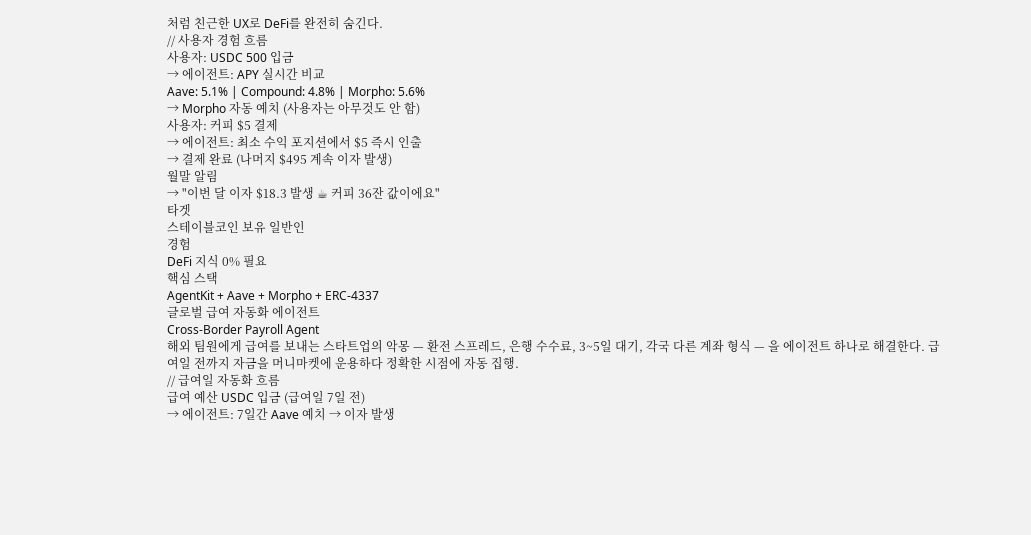처럼 친근한 UX로 DeFi를 완전히 숨긴다.
// 사용자 경험 흐름
사용자: USDC 500 입금
→ 에이전트: APY 실시간 비교
Aave: 5.1% | Compound: 4.8% | Morpho: 5.6%
→ Morpho 자동 예치 (사용자는 아무것도 안 함)
사용자: 커피 $5 결제
→ 에이전트: 최소 수익 포지션에서 $5 즉시 인출
→ 결제 완료 (나머지 $495 계속 이자 발생)
월말 알림
→ "이번 달 이자 $18.3 발생 ☕ 커피 36잔 값이에요"
타겟
스테이블코인 보유 일반인
경험
DeFi 지식 0% 필요
핵심 스택
AgentKit + Aave + Morpho + ERC-4337
글로벌 급여 자동화 에이전트
Cross-Border Payroll Agent
해외 팀원에게 급여를 보내는 스타트업의 악몽 — 환전 스프레드, 은행 수수료, 3~5일 대기, 각국 다른 계좌 형식 — 을 에이전트 하나로 해결한다. 급여일 전까지 자금을 머니마켓에 운용하다 정확한 시점에 자동 집행.
// 급여일 자동화 흐름
급여 예산 USDC 입금 (급여일 7일 전)
→ 에이전트: 7일간 Aave 예치 → 이자 발생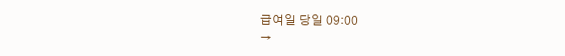급여일 당일 09:00
→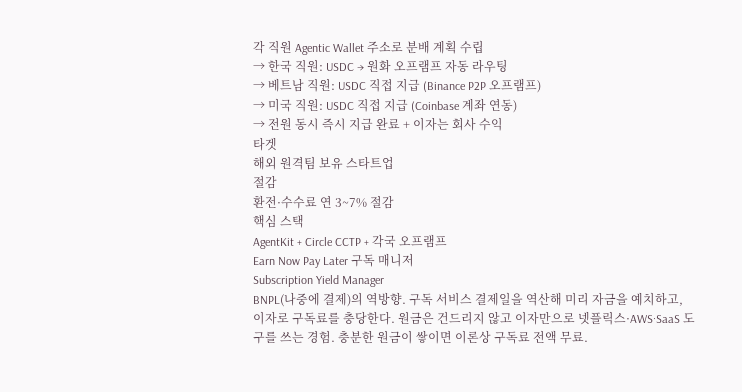각 직원 Agentic Wallet 주소로 분배 계획 수립
→ 한국 직원: USDC → 원화 오프램프 자동 라우팅
→ 베트남 직원: USDC 직접 지급 (Binance P2P 오프램프)
→ 미국 직원: USDC 직접 지급 (Coinbase 계좌 연동)
→ 전원 동시 즉시 지급 완료 + 이자는 회사 수익
타겟
해외 원격팀 보유 스타트업
절감
환전·수수료 연 3~7% 절감
핵심 스택
AgentKit + Circle CCTP + 각국 오프램프
Earn Now Pay Later 구독 매니저
Subscription Yield Manager
BNPL(나중에 결제)의 역방향. 구독 서비스 결제일을 역산해 미리 자금을 예치하고, 이자로 구독료를 충당한다. 원금은 건드리지 않고 이자만으로 넷플릭스·AWS·SaaS 도구를 쓰는 경험. 충분한 원금이 쌓이면 이론상 구독료 전액 무료.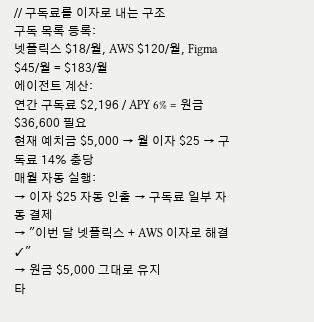// 구독료를 이자로 내는 구조
구독 목록 등록:
넷플릭스 $18/월, AWS $120/월, Figma $45/월 = $183/월
에이전트 계산:
연간 구독료 $2,196 / APY 6% = 원금 $36,600 필요
현재 예치금 $5,000 → 월 이자 $25 → 구독료 14% 충당
매월 자동 실행:
→ 이자 $25 자동 인출 → 구독료 일부 자동 결제
→ "이번 달 넷플릭스 + AWS 이자로 해결 ✓"
→ 원금 $5,000 그대로 유지
타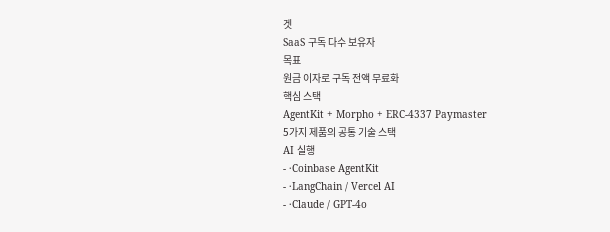겟
SaaS 구독 다수 보유자
목표
원금 이자로 구독 전액 무료화
핵심 스택
AgentKit + Morpho + ERC-4337 Paymaster
5가지 제품의 공통 기술 스택
AI 실행
- ·Coinbase AgentKit
- ·LangChain / Vercel AI
- ·Claude / GPT-4o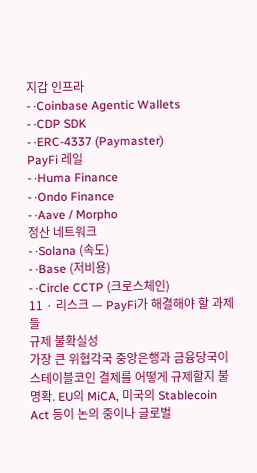지갑 인프라
- ·Coinbase Agentic Wallets
- ·CDP SDK
- ·ERC-4337 (Paymaster)
PayFi 레일
- ·Huma Finance
- ·Ondo Finance
- ·Aave / Morpho
정산 네트워크
- ·Solana (속도)
- ·Base (저비용)
- ·Circle CCTP (크로스체인)
11 · 리스크 — PayFi가 해결해야 할 과제들
규제 불확실성
가장 큰 위협각국 중앙은행과 금융당국이 스테이블코인 결제를 어떻게 규제할지 불명확. EU의 MiCA, 미국의 Stablecoin Act 등이 논의 중이나 글로벌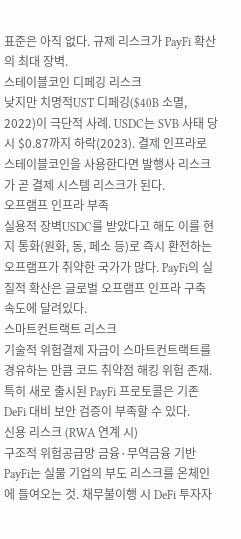표준은 아직 없다. 규제 리스크가 PayFi 확산의 최대 장벽.
스테이블코인 디페깅 리스크
낮지만 치명적UST 디페깅($40B 소멸, 2022)이 극단적 사례. USDC는 SVB 사태 당시 $0.87까지 하락(2023). 결제 인프라로 스테이블코인을 사용한다면 발행사 리스크가 곧 결제 시스템 리스크가 된다.
오프램프 인프라 부족
실용적 장벽USDC를 받았다고 해도 이를 현지 통화(원화, 동, 페소 등)로 즉시 환전하는 오프램프가 취약한 국가가 많다. PayFi의 실질적 확산은 글로벌 오프램프 인프라 구축 속도에 달려있다.
스마트컨트랙트 리스크
기술적 위험결제 자금이 스마트컨트랙트를 경유하는 만큼 코드 취약점 해킹 위험 존재. 특히 새로 출시된 PayFi 프로토콜은 기존 DeFi 대비 보안 검증이 부족할 수 있다.
신용 리스크 (RWA 연계 시)
구조적 위험공급망 금융·무역금융 기반 PayFi는 실물 기업의 부도 리스크를 온체인에 들여오는 것. 채무불이행 시 DeFi 투자자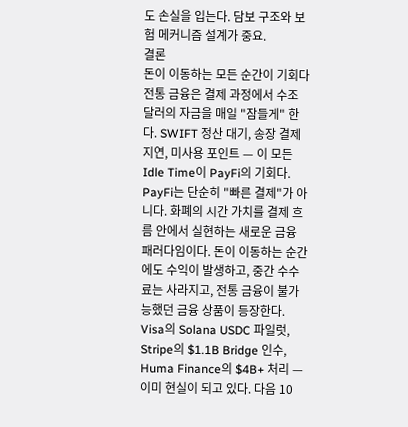도 손실을 입는다. 담보 구조와 보험 메커니즘 설계가 중요.
결론
돈이 이동하는 모든 순간이 기회다
전통 금융은 결제 과정에서 수조 달러의 자금을 매일 "잠들게" 한다. SWIFT 정산 대기, 송장 결제 지연, 미사용 포인트 — 이 모든 Idle Time이 PayFi의 기회다.
PayFi는 단순히 "빠른 결제"가 아니다. 화폐의 시간 가치를 결제 흐름 안에서 실현하는 새로운 금융 패러다임이다. 돈이 이동하는 순간에도 수익이 발생하고, 중간 수수료는 사라지고, 전통 금융이 불가능했던 금융 상품이 등장한다.
Visa의 Solana USDC 파일럿, Stripe의 $1.1B Bridge 인수, Huma Finance의 $4B+ 처리 — 이미 현실이 되고 있다. 다음 10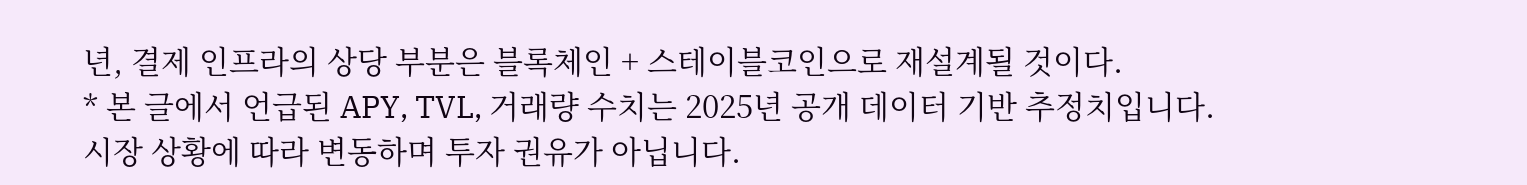년, 결제 인프라의 상당 부분은 블록체인 + 스테이블코인으로 재설계될 것이다.
* 본 글에서 언급된 APY, TVL, 거래량 수치는 2025년 공개 데이터 기반 추정치입니다. 시장 상황에 따라 변동하며 투자 권유가 아닙니다.